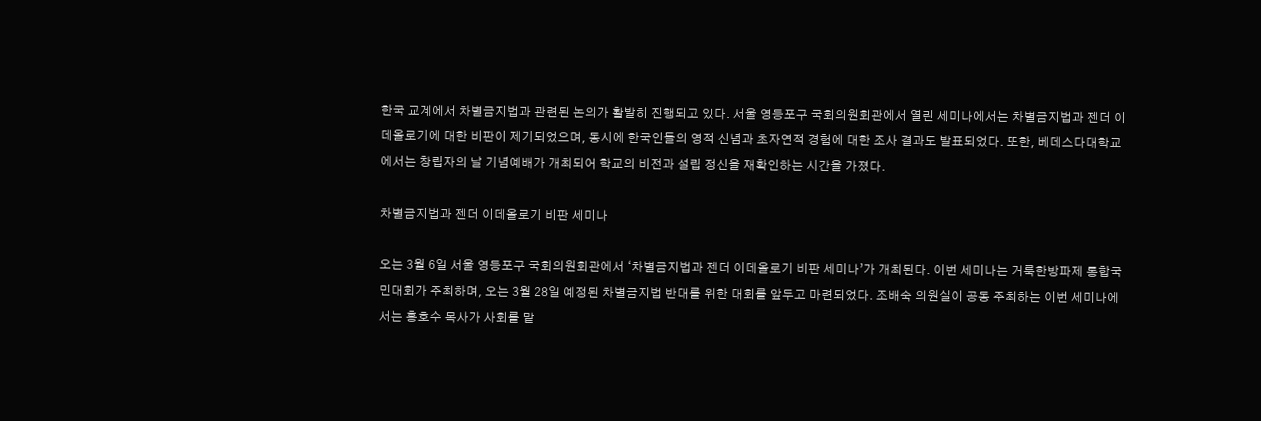한국 교계에서 차별금지법과 관련된 논의가 활발히 진행되고 있다. 서울 영등포구 국회의원회관에서 열린 세미나에서는 차별금지법과 젠더 이데올로기에 대한 비판이 제기되었으며, 동시에 한국인들의 영적 신념과 초자연적 경험에 대한 조사 결과도 발표되었다. 또한, 베데스다대학교에서는 창립자의 날 기념예배가 개최되어 학교의 비전과 설립 정신을 재확인하는 시간을 가졌다.

차별금지법과 젠더 이데올로기 비판 세미나

오는 3월 6일 서울 영등포구 국회의원회관에서 ‘차별금지법과 젠더 이데올로기 비판 세미나’가 개최된다. 이번 세미나는 거룩한방파제 통합국민대회가 주최하며, 오는 3월 28일 예정된 차별금지법 반대를 위한 대회를 앞두고 마련되었다. 조배숙 의원실이 공동 주최하는 이번 세미나에서는 홍호수 목사가 사회를 맡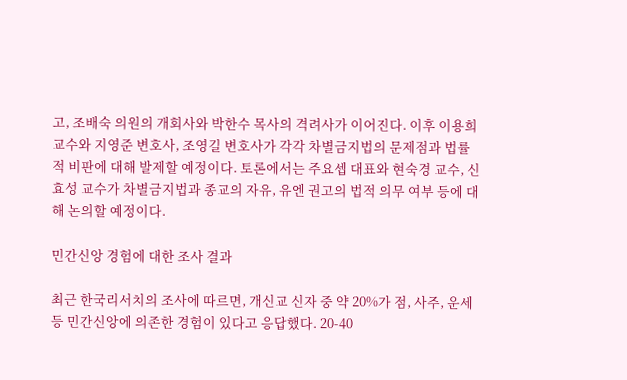고, 조배숙 의원의 개회사와 박한수 목사의 격려사가 이어진다. 이후 이용희 교수와 지영준 변호사, 조영길 변호사가 각각 차별금지법의 문제점과 법률적 비판에 대해 발제할 예정이다. 토론에서는 주요셉 대표와 현숙경 교수, 신효성 교수가 차별금지법과 종교의 자유, 유엔 권고의 법적 의무 여부 등에 대해 논의할 예정이다.

민간신앙 경험에 대한 조사 결과

최근 한국리서치의 조사에 따르면, 개신교 신자 중 약 20%가 점, 사주, 운세 등 민간신앙에 의존한 경험이 있다고 응답했다. 20-40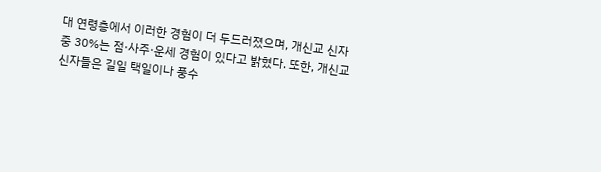대 연령층에서 이러한 경험이 더 두드러졌으며, 개신교 신자 중 30%는 점·사주·운세 경험이 있다고 밝혔다. 또한, 개신교 신자들은 길일 택일이나 풍수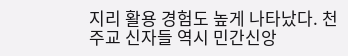지리 활용 경험도 높게 나타났다. 천주교 신자들 역시 민간신앙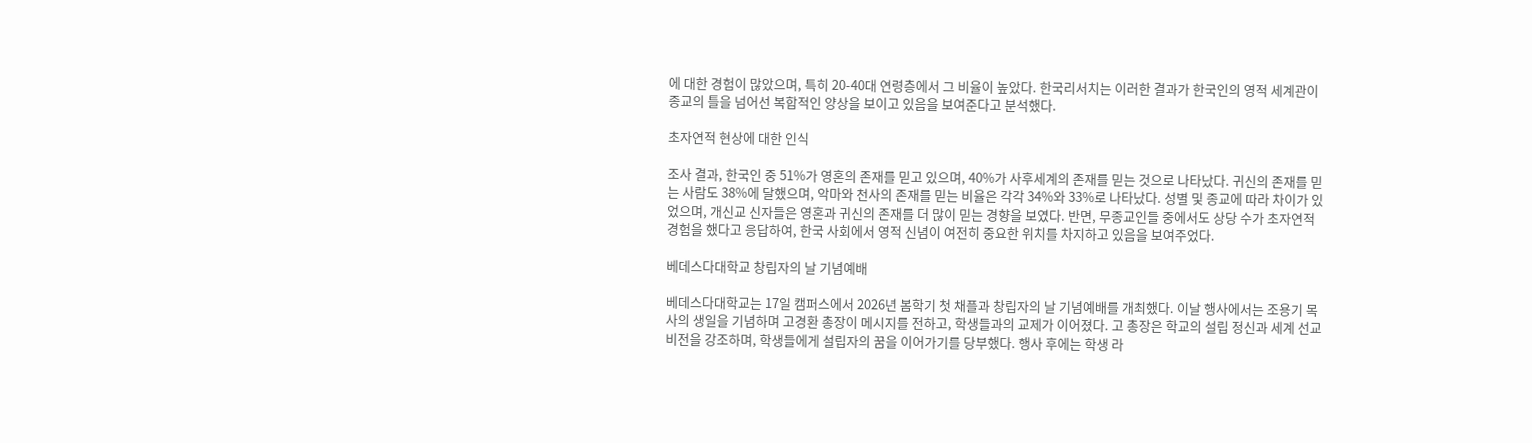에 대한 경험이 많았으며, 특히 20-40대 연령층에서 그 비율이 높았다. 한국리서치는 이러한 결과가 한국인의 영적 세계관이 종교의 틀을 넘어선 복합적인 양상을 보이고 있음을 보여준다고 분석했다.

초자연적 현상에 대한 인식

조사 결과, 한국인 중 51%가 영혼의 존재를 믿고 있으며, 40%가 사후세계의 존재를 믿는 것으로 나타났다. 귀신의 존재를 믿는 사람도 38%에 달했으며, 악마와 천사의 존재를 믿는 비율은 각각 34%와 33%로 나타났다. 성별 및 종교에 따라 차이가 있었으며, 개신교 신자들은 영혼과 귀신의 존재를 더 많이 믿는 경향을 보였다. 반면, 무종교인들 중에서도 상당 수가 초자연적 경험을 했다고 응답하여, 한국 사회에서 영적 신념이 여전히 중요한 위치를 차지하고 있음을 보여주었다.

베데스다대학교 창립자의 날 기념예배

베데스다대학교는 17일 캠퍼스에서 2026년 봄학기 첫 채플과 창립자의 날 기념예배를 개최했다. 이날 행사에서는 조용기 목사의 생일을 기념하며 고경환 총장이 메시지를 전하고, 학생들과의 교제가 이어졌다. 고 총장은 학교의 설립 정신과 세계 선교 비전을 강조하며, 학생들에게 설립자의 꿈을 이어가기를 당부했다. 행사 후에는 학생 라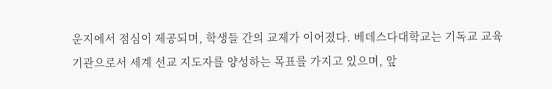운지에서 점심이 제공되며, 학생들 간의 교제가 이어졌다. 베데스다대학교는 기독교 교육 기관으로서 세계 선교 지도자를 양성하는 목표를 가지고 있으며, 앞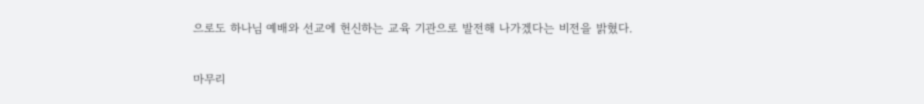으로도 하나님 예배와 선교에 헌신하는 교육 기관으로 발전해 나가겠다는 비전을 밝혔다.

마무리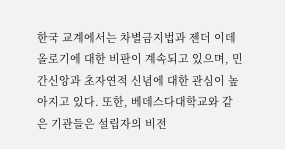한국 교계에서는 차별금지법과 젠더 이데올로기에 대한 비판이 계속되고 있으며, 민간신앙과 초자연적 신념에 대한 관심이 높아지고 있다. 또한, 베데스다대학교와 같은 기관들은 설립자의 비전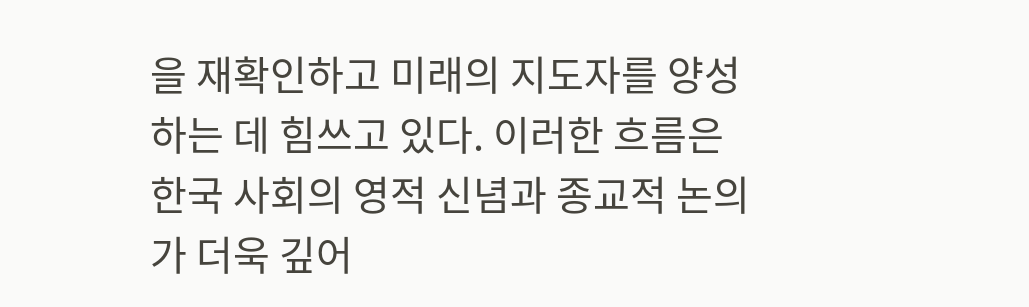을 재확인하고 미래의 지도자를 양성하는 데 힘쓰고 있다. 이러한 흐름은 한국 사회의 영적 신념과 종교적 논의가 더욱 깊어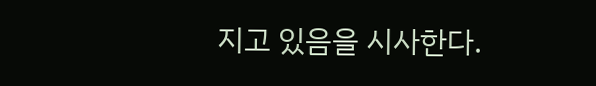지고 있음을 시사한다.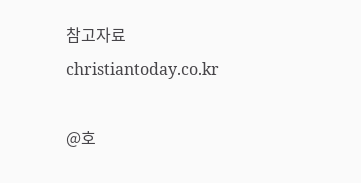참고자료
christiantoday.co.kr

@호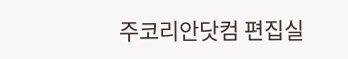주코리안닷컴 편집실